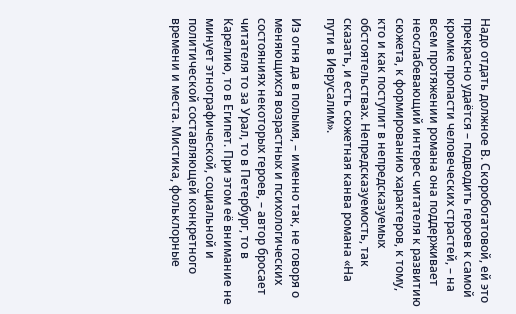Надо отдать должное В. Скоробогатовой, ей это прекрасно удаётся – подводить героев к самой кромке пропасти человеческих страстей, – на всем протяжении романа она поддерживает неослабевающий интерес читателя к развитию сюжета, к формированию характеров, к тому, кто и как поступит в непредсказуемых обстоятельствах. Непредсказуемость, так сказать, и есть сюжетная канва романа «На пути в Иерусалим».

Из огня да в полымя, – именно так, не говоря о меняющихся возрастных и психологических состояниях некоторых героев, – автор бросает читателя то за Урал, то в Петербург, то в Карелию, то в Египет. При этом её внимание не минует этнографической, социальной и политической составляющей конкретного времени и места. Мистика, фольклорные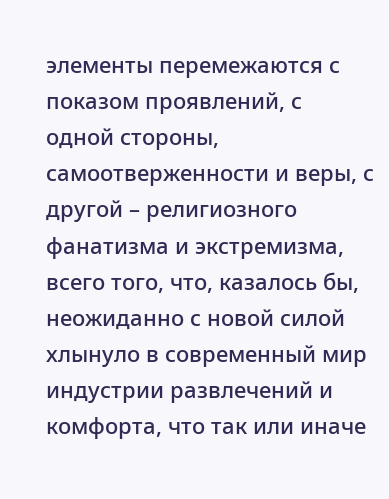элементы перемежаются с показом проявлений, с одной стороны, самоотверженности и веры, с другой – религиозного фанатизма и экстремизма, всего того, что, казалось бы, неожиданно с новой силой хлынуло в современный мир индустрии развлечений и комфорта, что так или иначе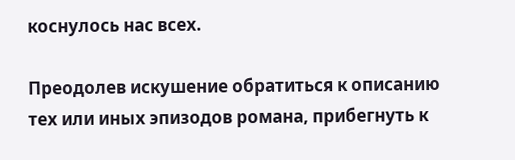коснулось нас всех.

Преодолев искушение обратиться к описанию тех или иных эпизодов романа, прибегнуть к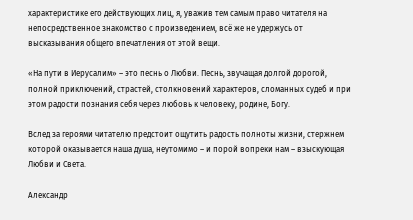характеристике его действующих лиц, я, уважив тем самым право читателя на непосредственное знакомство с произведением, всё же не удержусь от высказывания общего впечатления от этой вещи.

«На пути в Иерусалим» – это песнь о Любви. Песнь, звучащая долгой дорогой, полной приключений, страстей, столкновений характеров, сломанных судеб и при этом радости познания себя через любовь к человеку, родине, Богу.

Вслед за героями читателю предстоит ощутить радость полноты жизни, стержнем которой оказывается наша душа, неутомимо – и порой вопреки нам – взыскующая Любви и Света.

Александр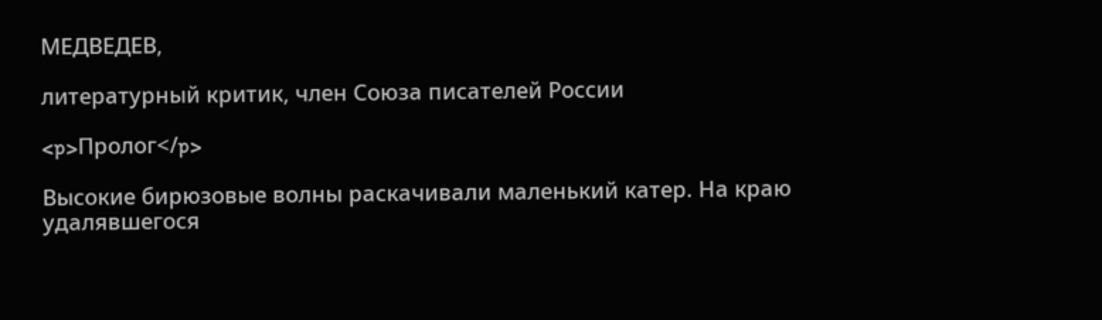МЕДВЕДЕВ,

литературный критик, член Союза писателей России

<p>Пролог</p>

Высокие бирюзовые волны раскачивали маленький катер. На краю удалявшегося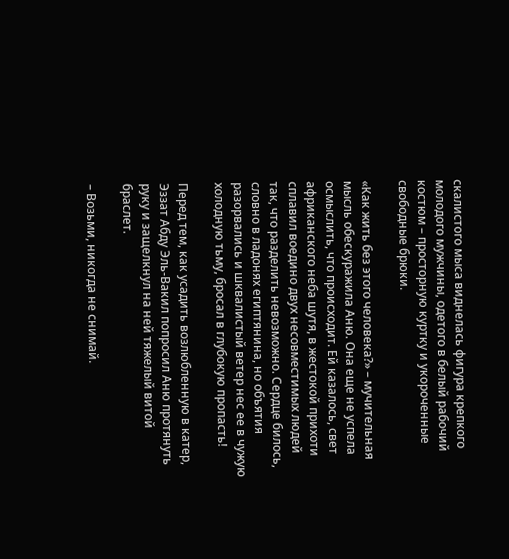скалистого мыса виднелась фигура крепкого молодого мужчины, одетого в белый рабочий костюм – просторную куртку и укороченные свободные брюки.

«Как жить без этого человека?» – мучительная мысль обескуражила Аню. Она еще не успела осмыслить, что происходит. Ей казалось, свет африканского неба шутя, в жестокой прихоти сплавил воедино двух несовместимых людей так, что разделить невозможно. Сердце билось, словно в ладонях египтянина, но объятия разорвались и шквалистый ветер нес ее в чужую холодную тьму, бросал в глубокую пропасть!

Перед тем, как усадить возлюбленную в катер, Эззат Абду Эль-Вакил попросил Аню протянуть руку и защелкнул на ней тяжелый витой браслет.

– Возьми, никогда не снимай.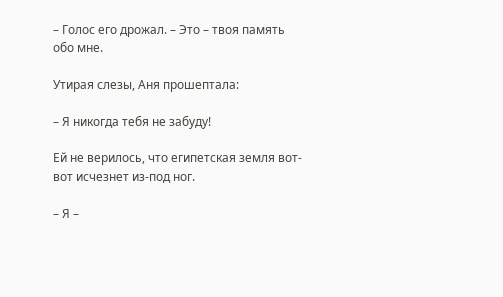– Голос его дрожал. – Это – твоя память обо мне.

Утирая слезы, Аня прошептала:

– Я никогда тебя не забуду!

Ей не верилось, что египетская земля вот-вот исчезнет из-под ног.

– Я –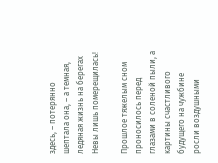здесь, – потерянно шептала она, – а темная, ледяная жизнь на берегах Невы лишь померещилась!

Прошлое тяжелым сном проносилось перед глазами в соленой пыли, а картины счастливого будущего на чужбине росли воздушными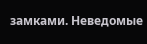замками. Неведомые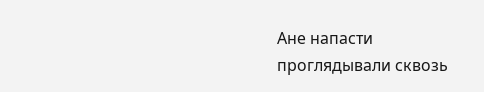Ане напасти проглядывали сквозь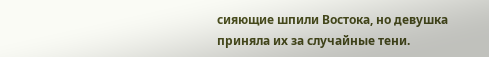сияющие шпили Востока, но девушка приняла их за случайные тени.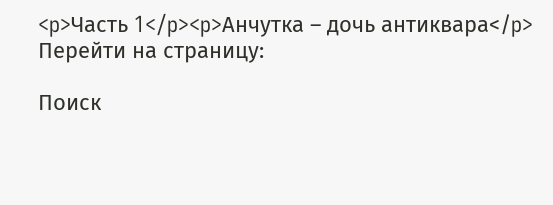<p>Часть 1</p><p>Анчутка – дочь антиквара</p>
Перейти на страницу:

Поиск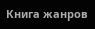Книга жанров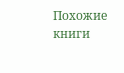Похожие книги